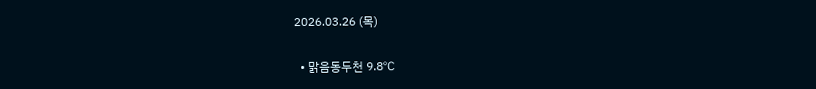2026.03.26 (목)

  • 맑음동두천 9.8℃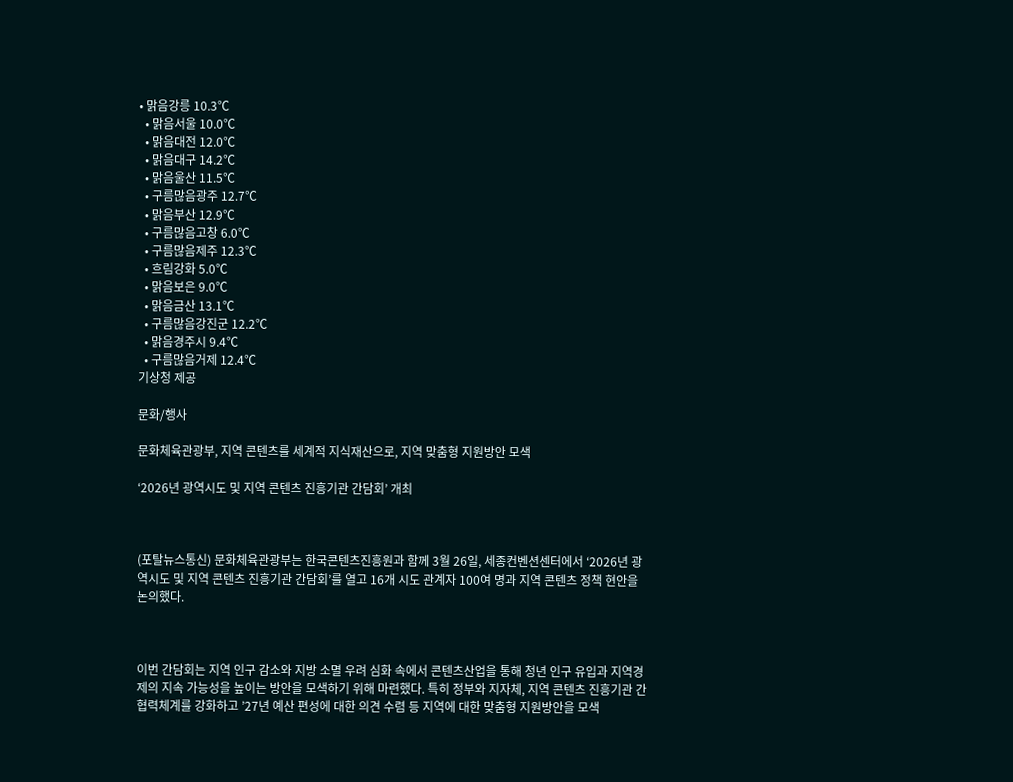• 맑음강릉 10.3℃
  • 맑음서울 10.0℃
  • 맑음대전 12.0℃
  • 맑음대구 14.2℃
  • 맑음울산 11.5℃
  • 구름많음광주 12.7℃
  • 맑음부산 12.9℃
  • 구름많음고창 6.0℃
  • 구름많음제주 12.3℃
  • 흐림강화 5.0℃
  • 맑음보은 9.0℃
  • 맑음금산 13.1℃
  • 구름많음강진군 12.2℃
  • 맑음경주시 9.4℃
  • 구름많음거제 12.4℃
기상청 제공

문화/행사

문화체육관광부, 지역 콘텐츠를 세계적 지식재산으로, 지역 맞춤형 지원방안 모색

‘2026년 광역시도 및 지역 콘텐츠 진흥기관 간담회’ 개최



(포탈뉴스통신) 문화체육관광부는 한국콘텐츠진흥원과 함께 3월 26일, 세종컨벤션센터에서 ‘2026년 광역시도 및 지역 콘텐츠 진흥기관 간담회’를 열고 16개 시도 관계자 100여 명과 지역 콘텐츠 정책 현안을 논의했다.



이번 간담회는 지역 인구 감소와 지방 소멸 우려 심화 속에서 콘텐츠산업을 통해 청년 인구 유입과 지역경제의 지속 가능성을 높이는 방안을 모색하기 위해 마련했다. 특히 정부와 지자체, 지역 콘텐츠 진흥기관 간 협력체계를 강화하고 ’27년 예산 편성에 대한 의견 수렴 등 지역에 대한 맞춤형 지원방안을 모색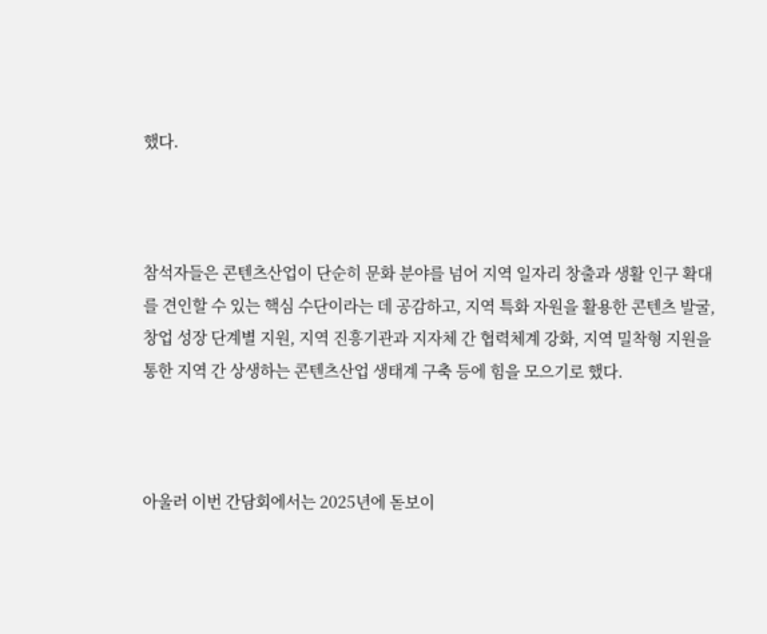했다.



참석자들은 콘텐츠산업이 단순히 문화 분야를 넘어 지역 일자리 창출과 생활 인구 확대를 견인할 수 있는 핵심 수단이라는 데 공감하고, 지역 특화 자원을 활용한 콘텐츠 발굴, 창업 성장 단계별 지원, 지역 진흥기관과 지자체 간 협력체계 강화, 지역 밀착형 지원을 통한 지역 간 상생하는 콘텐츠산업 생태계 구축 등에 힘을 모으기로 했다.



아울러 이번 간담회에서는 2025년에 돋보이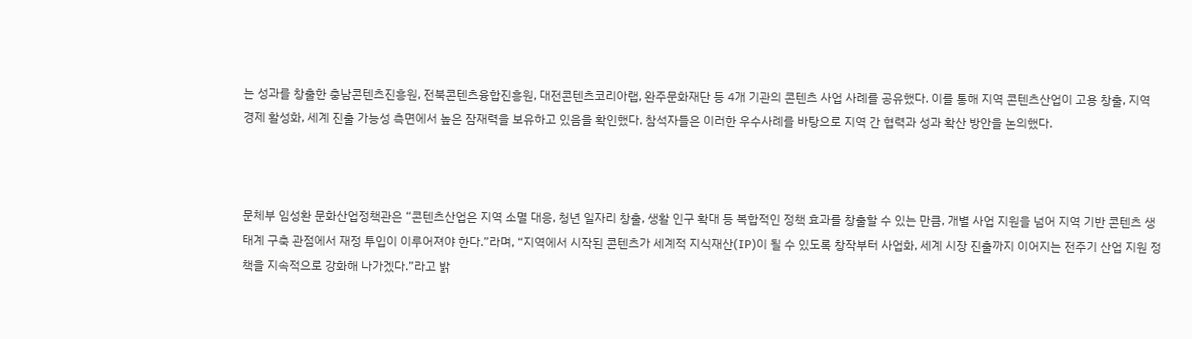는 성과를 창출한 충남콘텐츠진흥원, 전북콘텐츠융합진흥원, 대전콘텐츠코리아랩, 완주문화재단 등 4개 기관의 콘텐츠 사업 사례를 공유했다. 이를 통해 지역 콘텐츠산업이 고용 창출, 지역 경제 활성화, 세계 진출 가능성 측면에서 높은 잠재력을 보유하고 있음을 확인했다. 참석자들은 이러한 우수사례를 바탕으로 지역 간 협력과 성과 확산 방안을 논의했다.



문체부 임성환 문화산업정책관은 “콘텐츠산업은 지역 소멸 대응, 청년 일자리 창출, 생활 인구 확대 등 복합적인 정책 효과를 창출할 수 있는 만큼, 개별 사업 지원을 넘어 지역 기반 콘텐츠 생태계 구축 관점에서 재정 투입이 이루어져야 한다.”라며, “지역에서 시작된 콘텐츠가 세계적 지식재산(IP)이 될 수 있도록 창작부터 사업화, 세계 시장 진출까지 이어지는 전주기 산업 지원 정책을 지속적으로 강화해 나가겠다.”라고 밝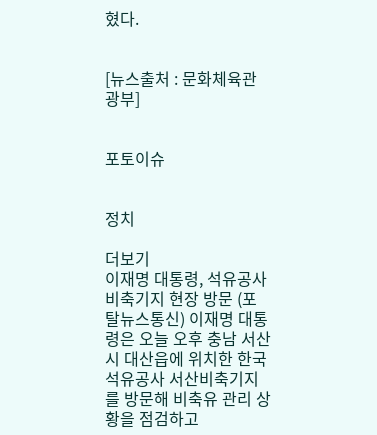혔다.


[뉴스출처 : 문화체육관광부]


포토이슈


정치

더보기
이재명 대통령, 석유공사 비축기지 현장 방문 (포탈뉴스통신) 이재명 대통령은 오늘 오후 충남 서산시 대산읍에 위치한 한국석유공사 서산비축기지를 방문해 비축유 관리 상황을 점검하고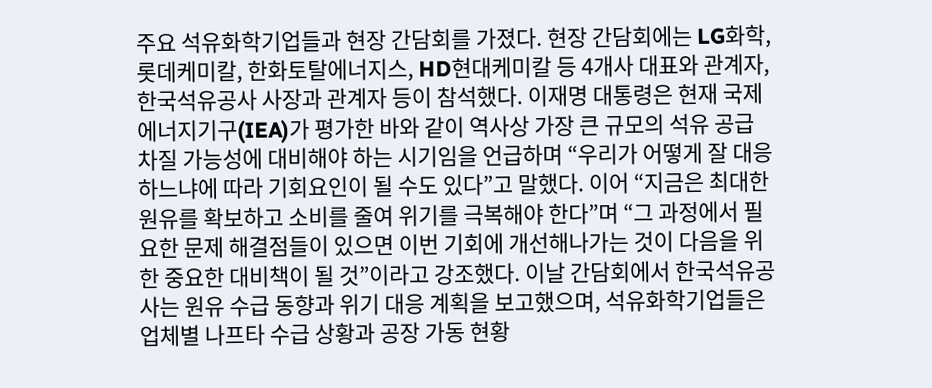주요 석유화학기업들과 현장 간담회를 가졌다. 현장 간담회에는 LG화학, 롯데케미칼, 한화토탈에너지스, HD현대케미칼 등 4개사 대표와 관계자, 한국석유공사 사장과 관계자 등이 참석했다. 이재명 대통령은 현재 국제에너지기구(IEA)가 평가한 바와 같이 역사상 가장 큰 규모의 석유 공급 차질 가능성에 대비해야 하는 시기임을 언급하며 “우리가 어떻게 잘 대응하느냐에 따라 기회요인이 될 수도 있다”고 말했다. 이어 “지금은 최대한 원유를 확보하고 소비를 줄여 위기를 극복해야 한다”며 “그 과정에서 필요한 문제 해결점들이 있으면 이번 기회에 개선해나가는 것이 다음을 위한 중요한 대비책이 될 것”이라고 강조했다. 이날 간담회에서 한국석유공사는 원유 수급 동향과 위기 대응 계획을 보고했으며, 석유화학기업들은 업체별 나프타 수급 상황과 공장 가동 현황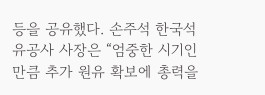등을 공유했다. 손주석 한국석유공사 사장은 “엄중한 시기인 만큼 추가 원유 확보에 총력을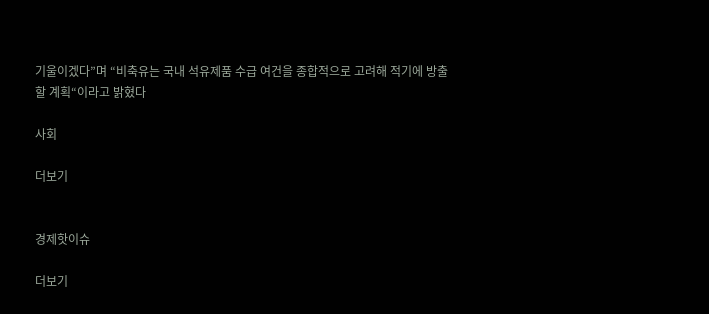기울이겠다”며 “비축유는 국내 석유제품 수급 여건을 종합적으로 고려해 적기에 방출할 계획“이라고 밝혔다

사회

더보기


경제핫이슈

더보기